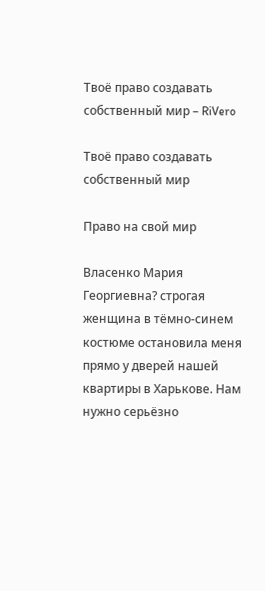Твоё право создавать собственный мир – RiVero

Твоё право создавать собственный мир

Право на свой мир

Власенко Мария Георгиевна? строгая женщина в тёмно-синем костюме остановила меня прямо у дверей нашей квартиры в Харькове. Нам нужно серьёзно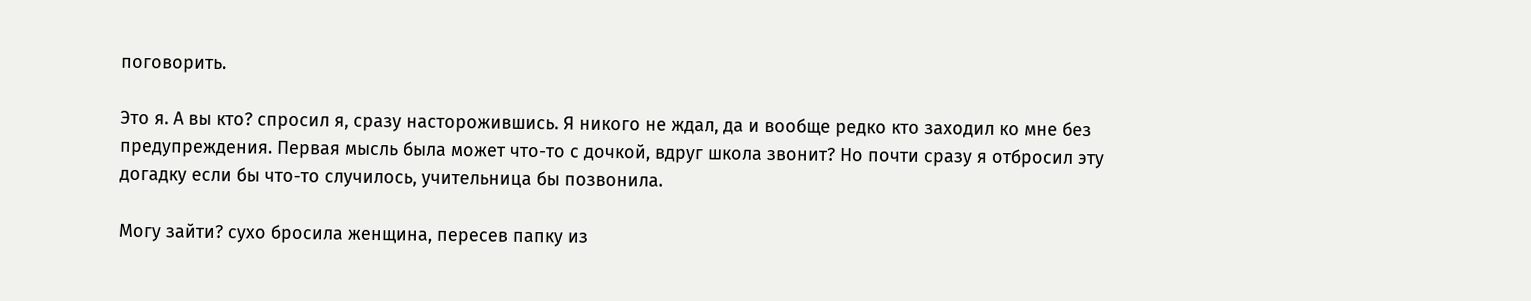поговорить.

Это я. А вы кто? спросил я, сразу насторожившись. Я никого не ждал, да и вообще редко кто заходил ко мне без предупреждения. Первая мысль была может что-то с дочкой, вдруг школа звонит? Но почти сразу я отбросил эту догадку если бы что-то случилось, учительница бы позвонила.

Могу зайти? сухо бросила женщина, пересев папку из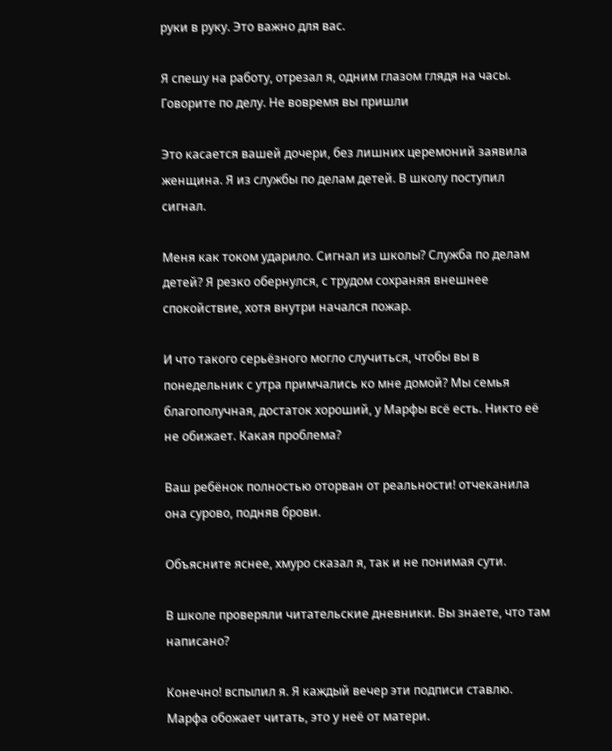руки в руку. Это важно для вас.

Я спешу на работу, отрезал я, одним глазом глядя на часы. Говорите по делу. Не вовремя вы пришли

Это касается вашей дочери, без лишних церемоний заявила женщина. Я из службы по делам детей. В школу поступил сигнал.

Меня как током ударило. Сигнал из школы? Служба по делам детей? Я резко обернулся, с трудом сохраняя внешнее спокойствие, хотя внутри начался пожар.

И что такого серьёзного могло случиться, чтобы вы в понедельник с утра примчались ко мне домой? Мы семья благополучная, достаток хороший, у Марфы всё есть. Никто её не обижает. Какая проблема?

Ваш ребёнок полностью оторван от реальности! отчеканила она сурово, подняв брови.

Объясните яснее, хмуро сказал я, так и не понимая сути.

В школе проверяли читательские дневники. Вы знаете, что там написано?

Конечно! вспылил я. Я каждый вечер эти подписи ставлю. Марфа обожает читать, это у неё от матери.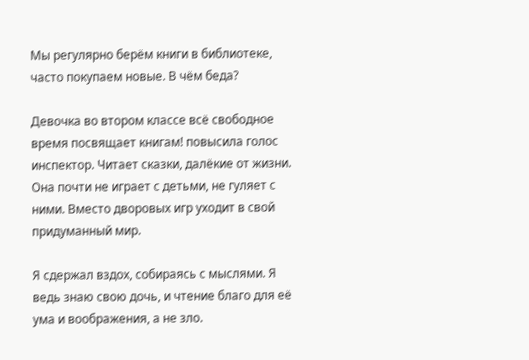Мы регулярно берём книги в библиотеке, часто покупаем новые. В чём беда?

Девочка во втором классе всё свободное время посвящает книгам! повысила голос инспектор. Читает сказки, далёкие от жизни. Она почти не играет с детьми, не гуляет с ними. Вместо дворовых игр уходит в свой придуманный мир.

Я сдержал вздох, собираясь с мыслями. Я ведь знаю свою дочь, и чтение благо для её ума и воображения, а не зло.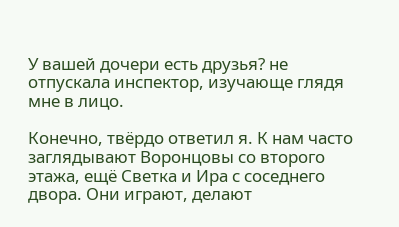У вашей дочери есть друзья? не отпускала инспектор, изучающе глядя мне в лицо.

Конечно, твёрдо ответил я. К нам часто заглядывают Воронцовы со второго этажа, ещё Светка и Ира с соседнего двора. Они играют, делают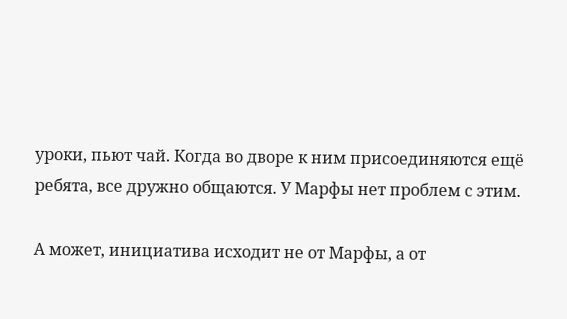уроки, пьют чай. Когда во дворе к ним присоединяются ещё ребята, все дружно общаются. У Марфы нет проблем с этим.

А может, инициатива исходит не от Марфы, а от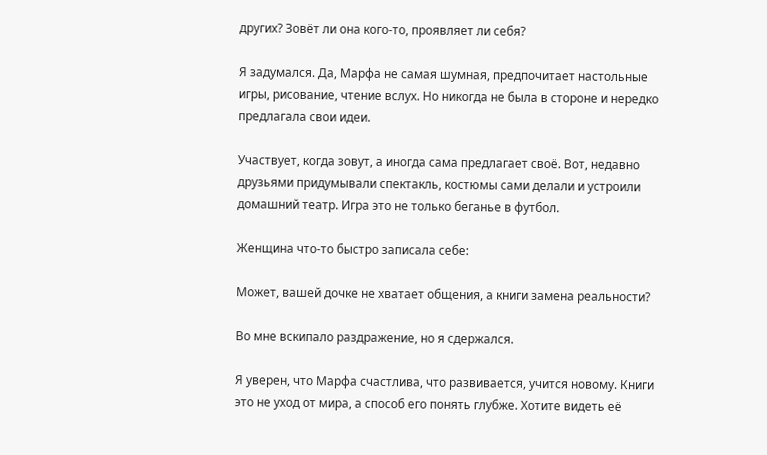других? Зовёт ли она кого-то, проявляет ли себя?

Я задумался. Да, Марфа не самая шумная, предпочитает настольные игры, рисование, чтение вслух. Но никогда не была в стороне и нередко предлагала свои идеи.

Участвует, когда зовут, а иногда сама предлагает своё. Вот, недавно друзьями придумывали спектакль, костюмы сами делали и устроили домашний театр. Игра это не только беганье в футбол.

Женщина что-то быстро записала себе:

Может, вашей дочке не хватает общения, а книги замена реальности?

Во мне вскипало раздражение, но я сдержался.

Я уверен, что Марфа счастлива, что развивается, учится новому. Книги это не уход от мира, а способ его понять глубже. Хотите видеть её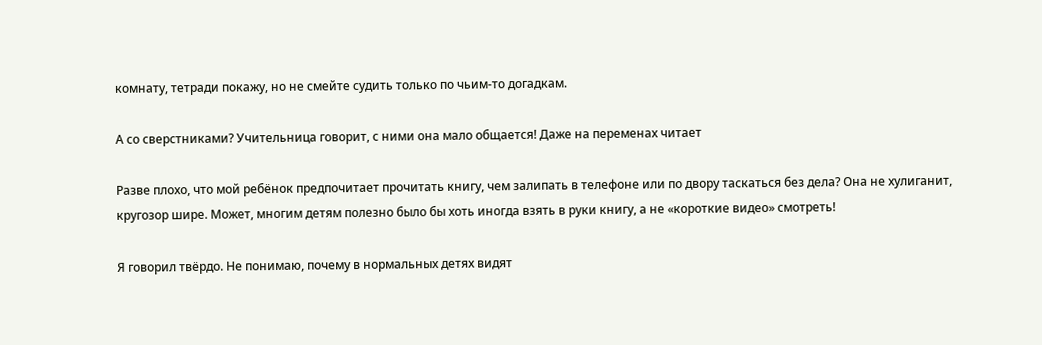комнату, тетради покажу, но не смейте судить только по чьим-то догадкам.

А со сверстниками? Учительница говорит, с ними она мало общается! Даже на переменах читает

Разве плохо, что мой ребёнок предпочитает прочитать книгу, чем залипать в телефоне или по двору таскаться без дела? Она не хулиганит, кругозор шире. Может, многим детям полезно было бы хоть иногда взять в руки книгу, а не «короткие видео» смотреть!

Я говорил твёрдо. Не понимаю, почему в нормальных детях видят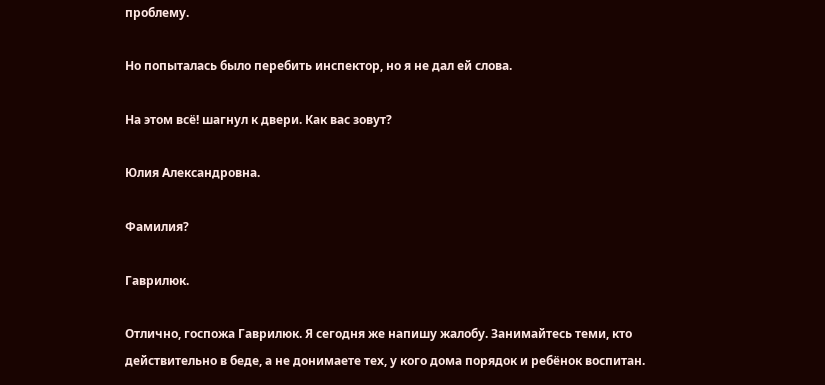проблему.

Но попыталась было перебить инспектор, но я не дал ей слова.

На этом всё! шагнул к двери. Как вас зовут?

Юлия Александровна.

Фамилия?

Гаврилюк.

Отлично, госпожа Гаврилюк. Я сегодня же напишу жалобу. Занимайтесь теми, кто действительно в беде, а не донимаете тех, у кого дома порядок и ребёнок воспитан.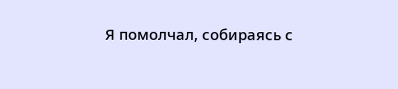Я помолчал, собираясь с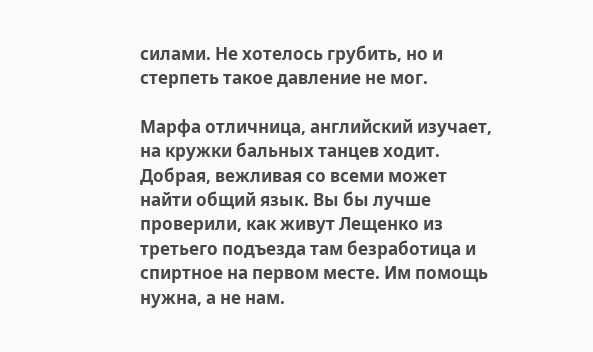силами. Не хотелось грубить, но и стерпеть такое давление не мог.

Марфа отличница, английский изучает, на кружки бальных танцев ходит. Добрая, вежливая со всеми может найти общий язык. Вы бы лучше проверили, как живут Лещенко из третьего подъезда там безработица и спиртное на первом месте. Им помощь нужна, а не нам.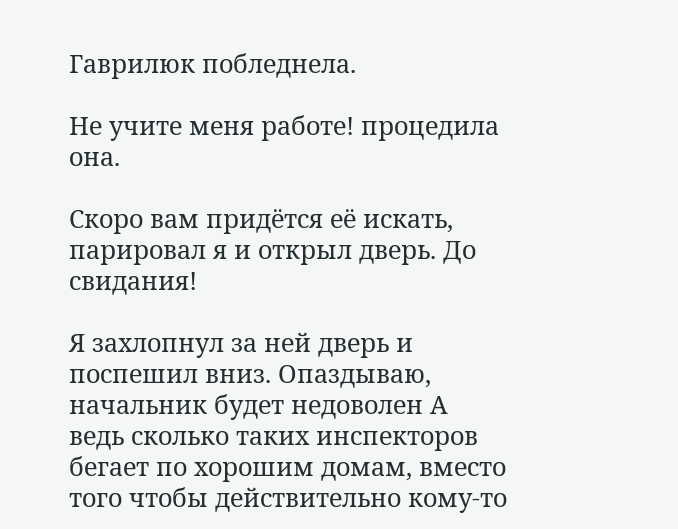Гаврилюк побледнела.

Не учите меня работе! процедила она.

Скоро вам придётся её искать, парировал я и открыл дверь. До свидания!

Я захлопнул за ней дверь и поспешил вниз. Опаздываю, начальник будет недоволен А ведь сколько таких инспекторов бегает по хорошим домам, вместо того чтобы действительно кому-то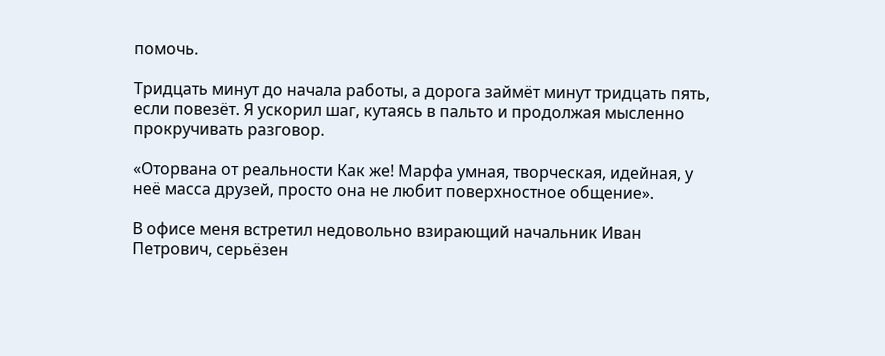помочь.

Тридцать минут до начала работы, а дорога займёт минут тридцать пять, если повезёт. Я ускорил шаг, кутаясь в пальто и продолжая мысленно прокручивать разговор.

«Оторвана от реальности Как же! Марфа умная, творческая, идейная, у неё масса друзей, просто она не любит поверхностное общение».

В офисе меня встретил недовольно взирающий начальник Иван Петрович, серьёзен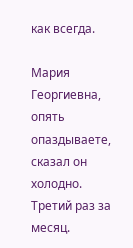как всегда.

Мария Георгиевна, опять опаздываете, сказал он холодно. Третий раз за месяц.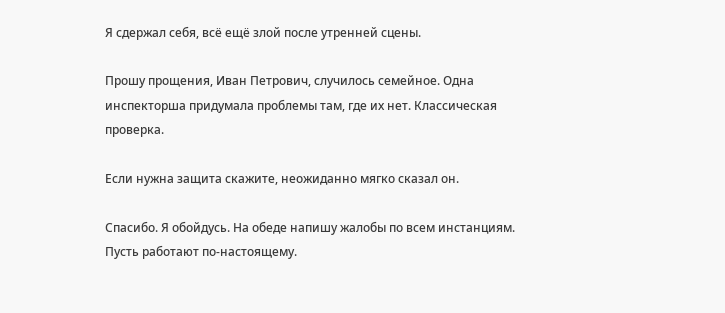Я сдержал себя, всё ещё злой после утренней сцены.

Прошу прощения, Иван Петрович, случилось семейное. Одна инспекторша придумала проблемы там, где их нет. Классическая проверка.

Если нужна защита скажите, неожиданно мягко сказал он.

Спасибо. Я обойдусь. На обеде напишу жалобы по всем инстанциям. Пусть работают по-настоящему.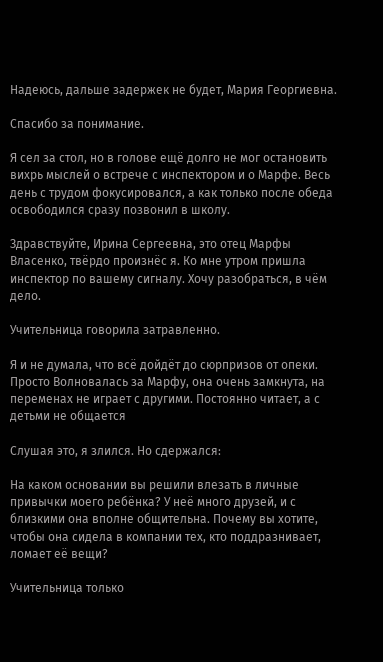Надеюсь, дальше задержек не будет, Мария Георгиевна.

Спасибо за понимание.

Я сел за стол, но в голове ещё долго не мог остановить вихрь мыслей о встрече с инспектором и о Марфе. Весь день с трудом фокусировался, а как только после обеда освободился сразу позвонил в школу.

Здравствуйте, Ирина Сергеевна, это отец Марфы Власенко, твёрдо произнёс я. Ко мне утром пришла инспектор по вашему сигналу. Хочу разобраться, в чём дело.

Учительница говорила затравленно.

Я и не думала, что всё дойдёт до сюрпризов от опеки. Просто Волновалась за Марфу, она очень замкнута, на переменах не играет с другими. Постоянно читает, а с детьми не общается

Слушая это, я злился. Но сдержался:

На каком основании вы решили влезать в личные привычки моего ребёнка? У неё много друзей, и с близкими она вполне общительна. Почему вы хотите, чтобы она сидела в компании тех, кто поддразнивает, ломает её вещи?

Учительница только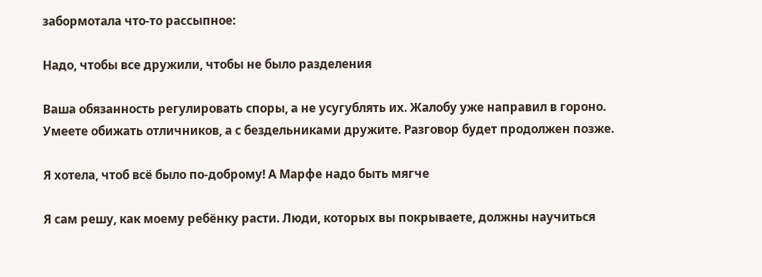забормотала что-то рассыпное:

Надо, чтобы все дружили, чтобы не было разделения

Ваша обязанность регулировать споры, а не усугублять их. Жалобу уже направил в гороно. Умеете обижать отличников, а с бездельниками дружите. Разговор будет продолжен позже.

Я хотела, чтоб всё было по-доброму! А Марфе надо быть мягче

Я сам решу, как моему ребёнку расти. Люди, которых вы покрываете, должны научиться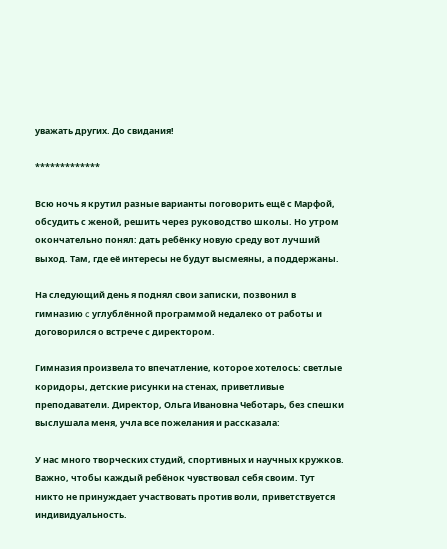уважать других. До свидания!

*************

Всю ночь я крутил разные варианты поговорить ещё с Марфой, обсудить с женой, решить через руководство школы. Но утром окончательно понял: дать ребёнку новую среду вот лучший выход. Там, где её интересы не будут высмеяны, а поддержаны.

На следующий день я поднял свои записки, позвонил в гимназию c углублённой программой недалеко от работы и договорился о встрече с директором.

Гимназия произвела то впечатление, которое хотелось: светлые коридоры, детские рисунки на стенах, приветливые преподаватели. Директор, Ольга Ивановна Чеботарь, без спешки выслушала меня, учла все пожелания и рассказала:

У нас много творческих студий, спортивных и научных кружков. Важно, чтобы каждый ребёнок чувствовал себя своим. Тут никто не принуждает участвовать против воли, приветствуется индивидуальность.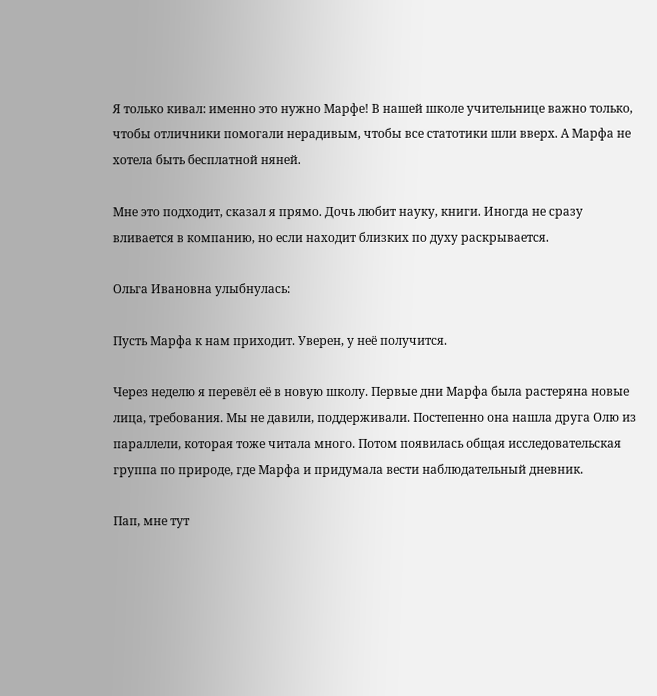Я только кивал: именно это нужно Марфе! В нашей школе учительнице важно только, чтобы отличники помогали нерадивым, чтобы все статотики шли вверх. А Марфа не хотела быть бесплатной няней.

Мне это подходит, сказал я прямо. Дочь любит науку, книги. Иногда не сразу вливается в компанию, но если находит близких по духу раскрывается.

Ольга Ивановна улыбнулась:

Пусть Марфа к нам приходит. Уверен, у неё получится.

Через неделю я перевёл её в новую школу. Первые дни Марфа была растеряна новые лица, требования. Мы не давили, поддерживали. Постепенно она нашла друга Олю из параллели, которая тоже читала много. Потом появилась общая исследовательская группа по природе, где Марфа и придумала вести наблюдательный дневник.

Пап, мне тут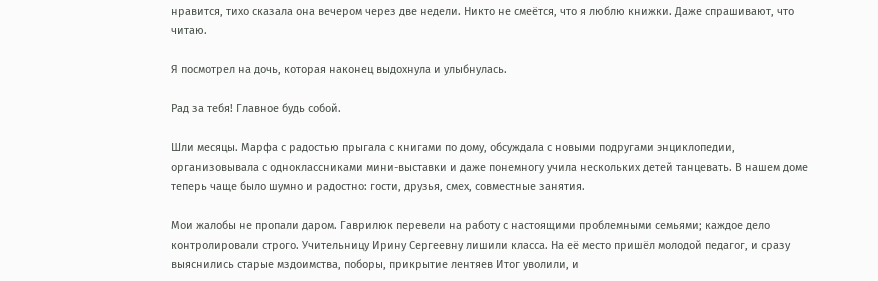нравится, тихо сказала она вечером через две недели. Никто не смеётся, что я люблю книжки. Даже спрашивают, что читаю.

Я посмотрел на дочь, которая наконец выдохнула и улыбнулась.

Рад за тебя! Главное будь собой.

Шли месяцы. Марфа с радостью прыгала с книгами по дому, обсуждала с новыми подругами энциклопедии, организовывала с одноклассниками мини-выставки и даже понемногу учила нескольких детей танцевать. В нашем доме теперь чаще было шумно и радостно: гости, друзья, смех, совместные занятия.

Мои жалобы не пропали даром. Гаврилюк перевели на работу с настоящими проблемными семьями; каждое дело контролировали строго. Учительницу Ирину Сергеевну лишили класса. На её место пришёл молодой педагог, и сразу выяснились старые мздоимства, поборы, прикрытие лентяев Итог уволили, и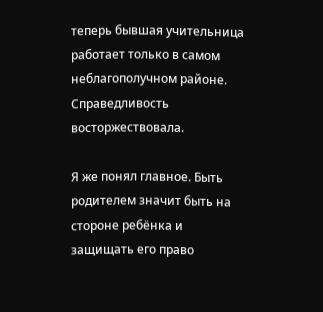теперь бывшая учительница работает только в самом неблагополучном районе. Справедливость восторжествовала.

Я же понял главное. Быть родителем значит быть на стороне ребёнка и защищать его право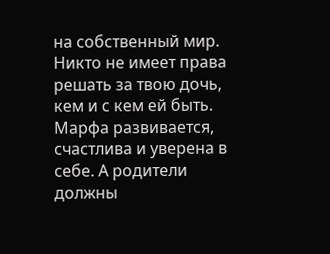на собственный мир. Никто не имеет права решать за твою дочь, кем и с кем ей быть. Марфа развивается, счастлива и уверена в себе. А родители должны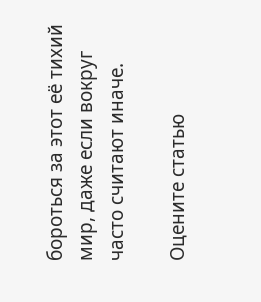бороться за этот её тихий мир, даже если вокруг часто считают иначе.

Оцените статью